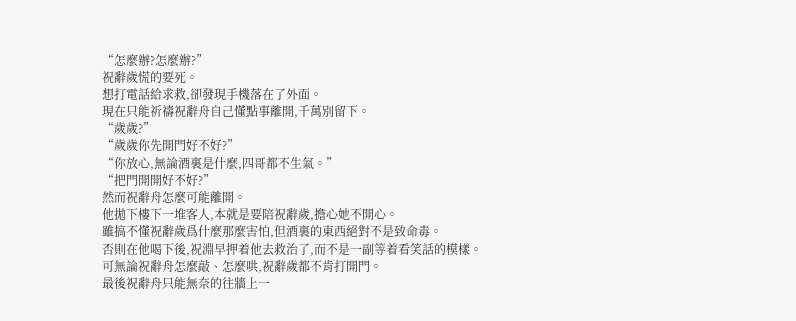“怎麼辦?怎麼辦?”
祝辭歲慌的要死。
想打電話給求救,卻發現手機落在了外面。
現在只能祈禱祝辭舟自己懂點事離開,千萬別留下。
“歲歲?”
“歲歲你先開門好不好?”
“你放心,無論酒裏是什麼,四哥都不生氣。”
“把門開開好不好?”
然而祝辭舟怎麼可能離開。
他拋下樓下一堆客人,本就是要陪祝辭歲,擔心她不開心。
雖搞不懂祝辭歲爲什麼那麼害怕,但酒裏的東西絕對不是致命毒。
否則在他喝下後,祝淵早押着他去救治了,而不是一副等着看笑話的模樣。
可無論祝辭舟怎麼敲、怎麼哄,祝辭歲都不肯打開門。
最後祝辭舟只能無奈的往牆上一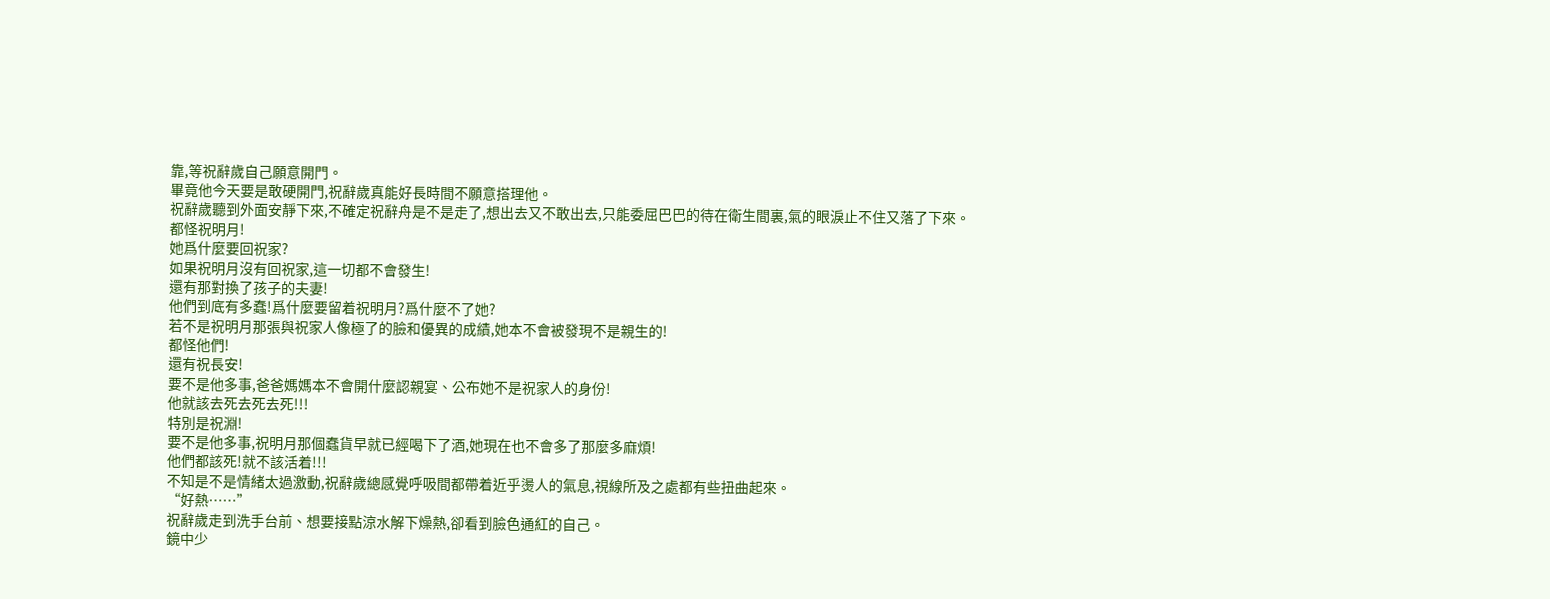靠,等祝辭歲自己願意開門。
畢竟他今天要是敢硬開門,祝辭歲真能好長時間不願意搭理他。
祝辭歲聽到外面安靜下來,不確定祝辭舟是不是走了,想出去又不敢出去,只能委屈巴巴的待在衛生間裏,氣的眼淚止不住又落了下來。
都怪祝明月!
她爲什麼要回祝家?
如果祝明月沒有回祝家,這一切都不會發生!
還有那對換了孩子的夫妻!
他們到底有多蠢!爲什麼要留着祝明月?爲什麼不了她?
若不是祝明月那張與祝家人像極了的臉和優異的成績,她本不會被發現不是親生的!
都怪他們!
還有祝長安!
要不是他多事,爸爸媽媽本不會開什麼認親宴、公布她不是祝家人的身份!
他就該去死去死去死!!!
特別是祝淵!
要不是他多事,祝明月那個蠢貨早就已經喝下了酒,她現在也不會多了那麼多麻煩!
他們都該死!就不該活着!!!
不知是不是情緒太過激動,祝辭歲總感覺呼吸間都帶着近乎燙人的氣息,視線所及之處都有些扭曲起來。
“好熱……”
祝辭歲走到洗手台前、想要接點涼水解下燥熱,卻看到臉色通紅的自己。
鏡中少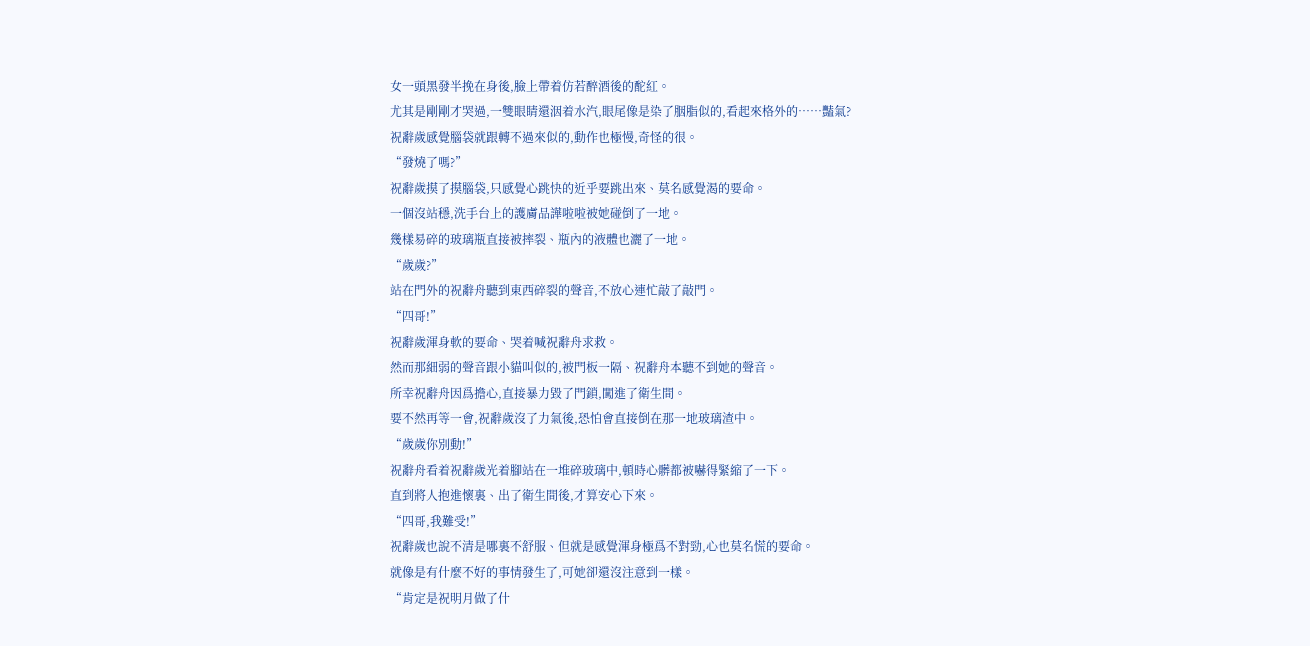女一頭黑發半挽在身後,臉上帶着仿若醉酒後的酡紅。
尤其是剛剛才哭過,一雙眼睛還洇着水汽,眼尾像是染了胭脂似的,看起來格外的……豔氣?
祝辭歲感覺腦袋就跟轉不過來似的,動作也極慢,奇怪的很。
“發燒了嗎?”
祝辭歲摸了摸腦袋,只感覺心跳快的近乎要跳出來、莫名感覺渴的要命。
一個沒站穩,洗手台上的護膚品譁啦啦被她碰倒了一地。
幾樣易碎的玻璃瓶直接被摔裂、瓶內的液體也灑了一地。
“歲歲?”
站在門外的祝辭舟聽到東西碎裂的聲音,不放心連忙敲了敲門。
“四哥!”
祝辭歲渾身軟的要命、哭着喊祝辭舟求救。
然而那細弱的聲音跟小貓叫似的,被門板一隔、祝辭舟本聽不到她的聲音。
所幸祝辭舟因爲擔心,直接暴力毀了門鎖,闖進了衛生間。
要不然再等一會,祝辭歲沒了力氣後,恐怕會直接倒在那一地玻璃渣中。
“歲歲你別動!”
祝辭舟看着祝辭歲光着腳站在一堆碎玻璃中,頓時心髒都被嚇得緊縮了一下。
直到將人抱進懷裏、出了衛生間後,才算安心下來。
“四哥,我難受!”
祝辭歲也說不清是哪裏不舒服、但就是感覺渾身極爲不對勁,心也莫名慌的要命。
就像是有什麼不好的事情發生了,可她卻還沒注意到一樣。
“肯定是祝明月做了什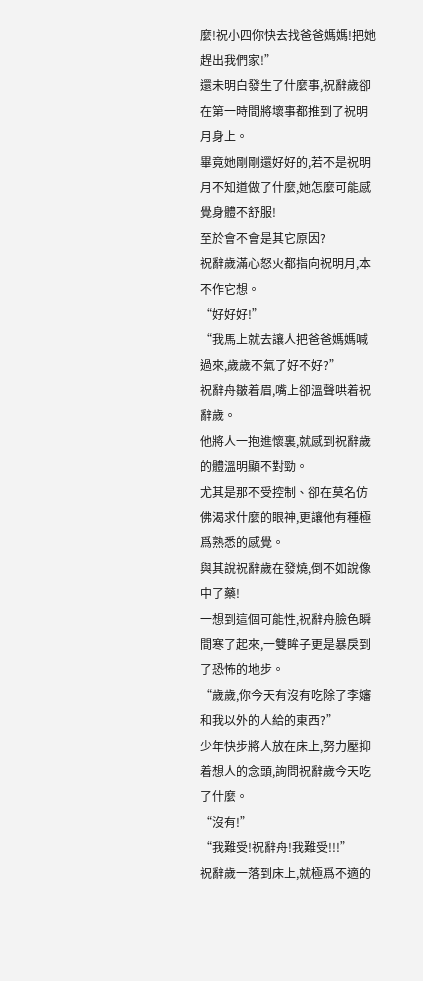麼!祝小四你快去找爸爸媽媽!把她趕出我們家!”
還未明白發生了什麼事,祝辭歲卻在第一時間將壞事都推到了祝明月身上。
畢竟她剛剛還好好的,若不是祝明月不知道做了什麼,她怎麼可能感覺身體不舒服!
至於會不會是其它原因?
祝辭歲滿心怒火都指向祝明月,本不作它想。
“好好好!”
“我馬上就去讓人把爸爸媽媽喊過來,歲歲不氣了好不好?”
祝辭舟皺着眉,嘴上卻溫聲哄着祝辭歲。
他將人一抱進懷裏,就感到祝辭歲的體溫明顯不對勁。
尤其是那不受控制、卻在莫名仿佛渴求什麼的眼神,更讓他有種極爲熟悉的感覺。
與其說祝辭歲在發燒,倒不如說像中了藥!
一想到這個可能性,祝辭舟臉色瞬間寒了起來,一雙眸子更是暴戾到了恐怖的地步。
“歲歲,你今天有沒有吃除了李嬸和我以外的人給的東西?”
少年快步將人放在床上,努力壓抑着想人的念頭,詢問祝辭歲今天吃了什麼。
“沒有!”
“我難受!祝辭舟!我難受!!!”
祝辭歲一落到床上,就極爲不適的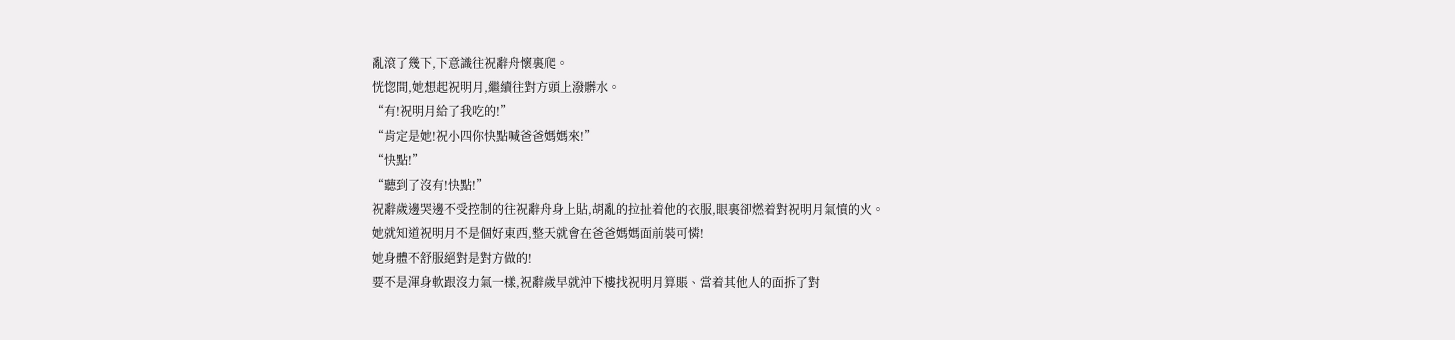亂滾了幾下,下意識往祝辭舟懷裏爬。
恍惚間,她想起祝明月,繼續往對方頭上潑髒水。
“有!祝明月給了我吃的!”
“肯定是她!祝小四你快點喊爸爸媽媽來!”
“快點!”
“聽到了沒有!快點!”
祝辭歲邊哭邊不受控制的往祝辭舟身上貼,胡亂的拉扯着他的衣服,眼裏卻燃着對祝明月氣憤的火。
她就知道祝明月不是個好東西,整天就會在爸爸媽媽面前裝可憐!
她身體不舒服絕對是對方做的!
要不是渾身軟跟沒力氣一樣,祝辭歲早就沖下樓找祝明月算賬、當着其他人的面拆了對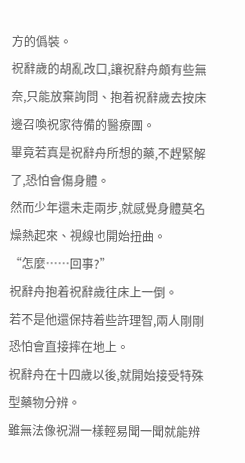方的僞裝。
祝辭歲的胡亂改口,讓祝辭舟頗有些無奈,只能放棄詢問、抱着祝辭歲去按床邊召喚祝家待備的醫療團。
畢竟若真是祝辭舟所想的藥,不趕緊解了,恐怕會傷身體。
然而少年還未走兩步,就感覺身體莫名燥熱起來、視線也開始扭曲。
“怎麼……回事?”
祝辭舟抱着祝辭歲往床上一倒。
若不是他還保持着些許理智,兩人剛剛恐怕會直接摔在地上。
祝辭舟在十四歲以後,就開始接受特殊型藥物分辨。
雖無法像祝淵一樣輕易聞一聞就能辨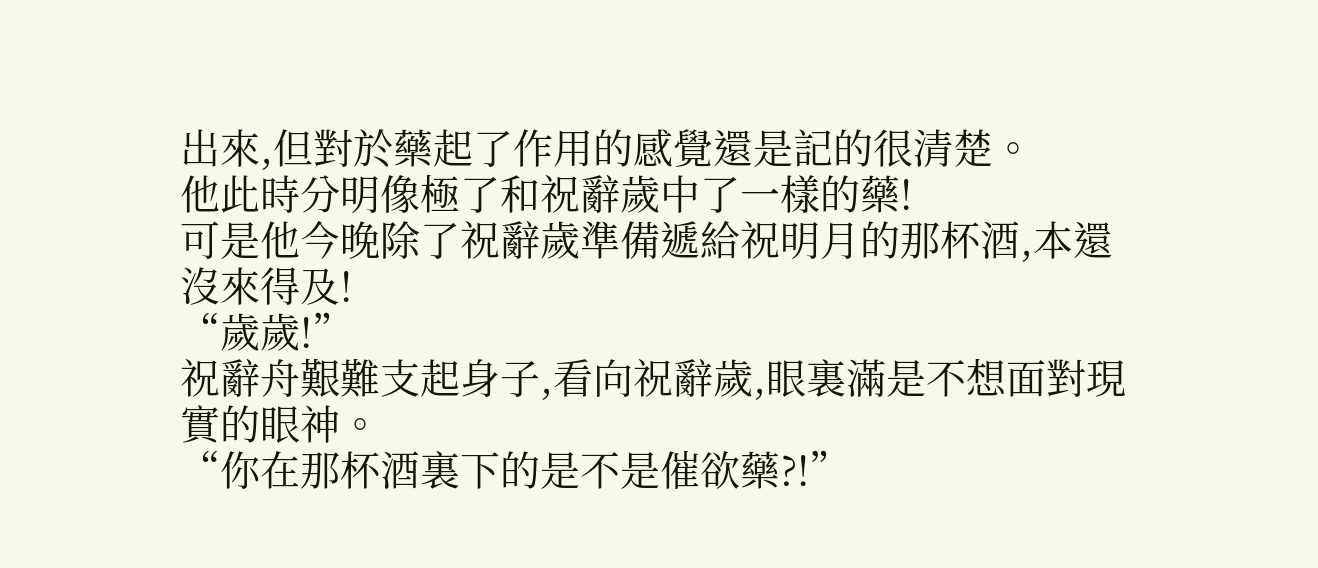出來,但對於藥起了作用的感覺還是記的很清楚。
他此時分明像極了和祝辭歲中了一樣的藥!
可是他今晚除了祝辭歲準備遞給祝明月的那杯酒,本還沒來得及!
“歲歲!”
祝辭舟艱難支起身子,看向祝辭歲,眼裏滿是不想面對現實的眼神。
“你在那杯酒裏下的是不是催欲藥?!”